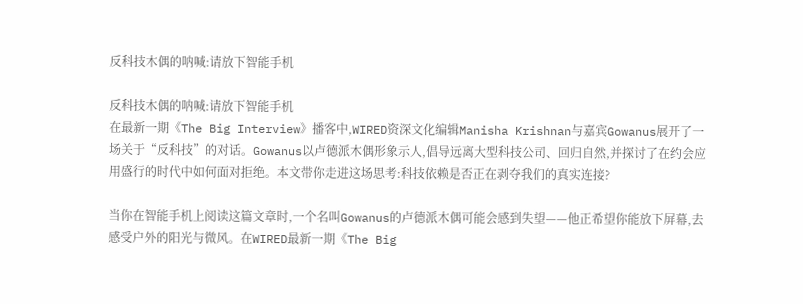反科技木偶的呐喊:请放下智能手机

反科技木偶的呐喊:请放下智能手机
在最新一期《The Big Interview》播客中,WIRED资深文化编辑Manisha Krishnan与嘉宾Gowanus展开了一场关于“反科技”的对话。Gowanus以卢德派木偶形象示人,倡导远离大型科技公司、回归自然,并探讨了在约会应用盛行的时代中如何面对拒绝。本文带你走进这场思考:科技依赖是否正在剥夺我们的真实连接?

当你在智能手机上阅读这篇文章时,一个名叫Gowanus的卢德派木偶可能会感到失望——他正希望你能放下屏幕,去感受户外的阳光与微风。在WIRED最新一期《The Big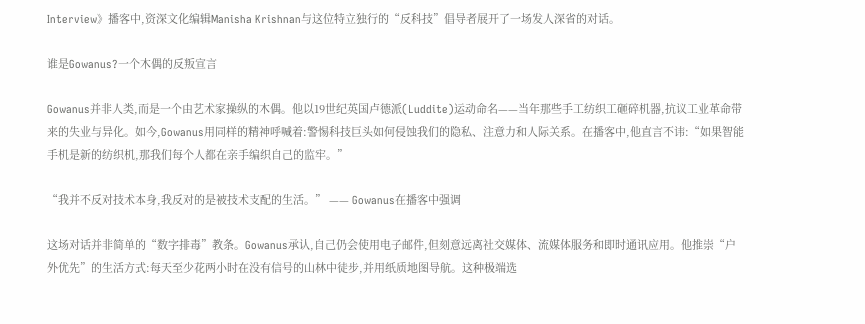Interview》播客中,资深文化编辑Manisha Krishnan与这位特立独行的“反科技”倡导者展开了一场发人深省的对话。

谁是Gowanus?一个木偶的反叛宣言

Gowanus并非人类,而是一个由艺术家操纵的木偶。他以19世纪英国卢德派(Luddite)运动命名——当年那些手工纺织工砸碎机器,抗议工业革命带来的失业与异化。如今,Gowanus用同样的精神呼喊着:警惕科技巨头如何侵蚀我们的隐私、注意力和人际关系。在播客中,他直言不讳:“如果智能手机是新的纺织机,那我们每个人都在亲手编织自己的监牢。”

“我并不反对技术本身,我反对的是被技术支配的生活。” —— Gowanus在播客中强调

这场对话并非简单的“数字排毒”教条。Gowanus承认,自己仍会使用电子邮件,但刻意远离社交媒体、流媒体服务和即时通讯应用。他推崇“户外优先”的生活方式:每天至少花两小时在没有信号的山林中徒步,并用纸质地图导航。这种极端选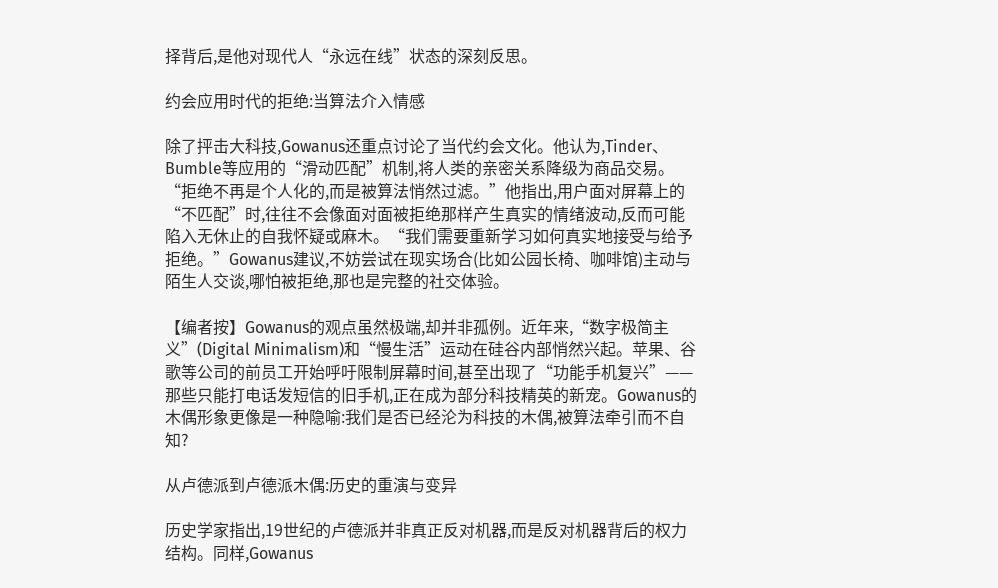择背后,是他对现代人“永远在线”状态的深刻反思。

约会应用时代的拒绝:当算法介入情感

除了抨击大科技,Gowanus还重点讨论了当代约会文化。他认为,Tinder、Bumble等应用的“滑动匹配”机制,将人类的亲密关系降级为商品交易。“拒绝不再是个人化的,而是被算法悄然过滤。”他指出,用户面对屏幕上的“不匹配”时,往往不会像面对面被拒绝那样产生真实的情绪波动,反而可能陷入无休止的自我怀疑或麻木。“我们需要重新学习如何真实地接受与给予拒绝。”Gowanus建议,不妨尝试在现实场合(比如公园长椅、咖啡馆)主动与陌生人交谈,哪怕被拒绝,那也是完整的社交体验。

【编者按】Gowanus的观点虽然极端,却并非孤例。近年来,“数字极简主义”(Digital Minimalism)和“慢生活”运动在硅谷内部悄然兴起。苹果、谷歌等公司的前员工开始呼吁限制屏幕时间,甚至出现了“功能手机复兴”——那些只能打电话发短信的旧手机,正在成为部分科技精英的新宠。Gowanus的木偶形象更像是一种隐喻:我们是否已经沦为科技的木偶,被算法牵引而不自知?

从卢德派到卢德派木偶:历史的重演与变异

历史学家指出,19世纪的卢德派并非真正反对机器,而是反对机器背后的权力结构。同样,Gowanus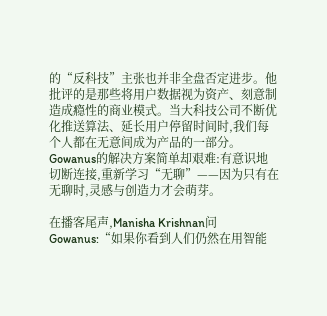的“反科技”主张也并非全盘否定进步。他批评的是那些将用户数据视为资产、刻意制造成瘾性的商业模式。当大科技公司不断优化推送算法、延长用户停留时间时,我们每个人都在无意间成为产品的一部分。Gowanus的解决方案简单却艰难:有意识地切断连接,重新学习“无聊”——因为只有在无聊时,灵感与创造力才会萌芽。

在播客尾声,Manisha Krishnan问Gowanus:“如果你看到人们仍然在用智能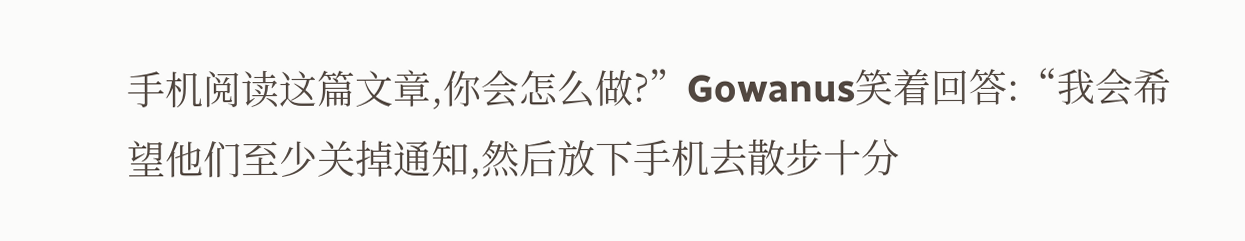手机阅读这篇文章,你会怎么做?”Gowanus笑着回答:“我会希望他们至少关掉通知,然后放下手机去散步十分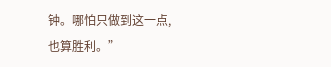钟。哪怕只做到这一点,也算胜利。”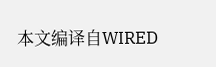本文编译自WIRED